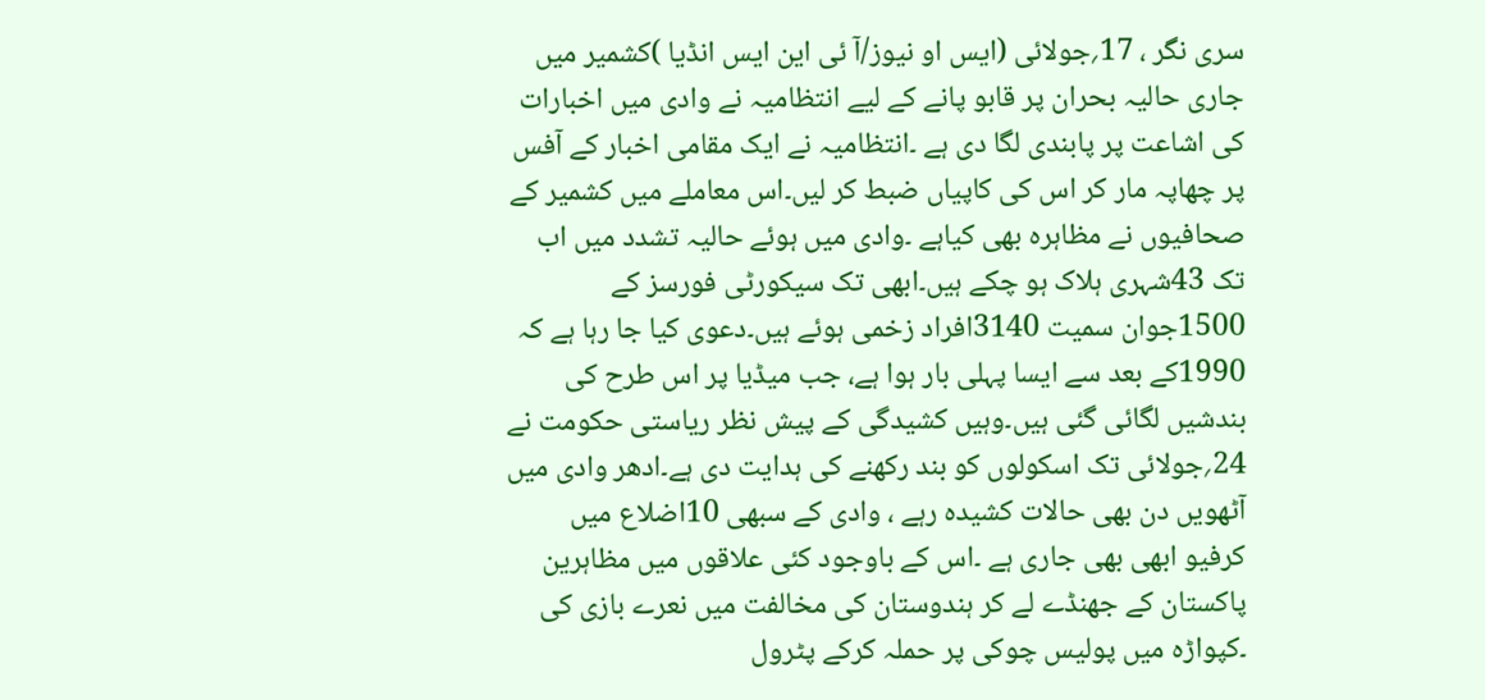سری نگر ، 17؍جولائی (ایس او نیوز/آ ئی این ایس انڈیا )کشمیر میں جاری حالیہ بحران پر قابو پانے کے لیے انتظامیہ نے وادی میں اخبارات کی اشاعت پر پابندی لگا دی ہے ۔انتظامیہ نے ایک مقامی اخبار کے آفس پر چھاپہ مار کر اس کی کاپیاں ضبط کر لیں۔اس معاملے میں کشمیر کے صحافیوں نے مظاہرہ بھی کیاہے ۔وادی میں ہوئے حالیہ تشدد میں اب تک 43شہری ہلاک ہو چکے ہیں۔ابھی تک سیکورٹی فورسز کے 1500جوان سمیت 3140افراد زخمی ہوئے ہیں۔دعوی کیا جا رہا ہے کہ 1990کے بعد سے ایسا پہلی بار ہوا ہے، جب میڈیا پر اس طرح کی بندشیں لگائی گئی ہیں۔وہیں کشیدگی کے پیش نظر ریاستی حکومت نے 24؍جولائی تک اسکولوں کو بند رکھنے کی ہدایت دی ہے۔ادھر وادی میں آٹھویں دن بھی حالات کشیدہ رہے ، وادی کے سبھی 10اضلاع میں کرفیو ابھی بھی جاری ہے ۔اس کے باوجود کئی علاقوں میں مظاہرین پاکستان کے جھنڈے لے کر ہندوستان کی مخالفت میں نعرے بازی کی ۔کپواڑہ میں پولیس چوکی پر حملہ کرکے پٹرول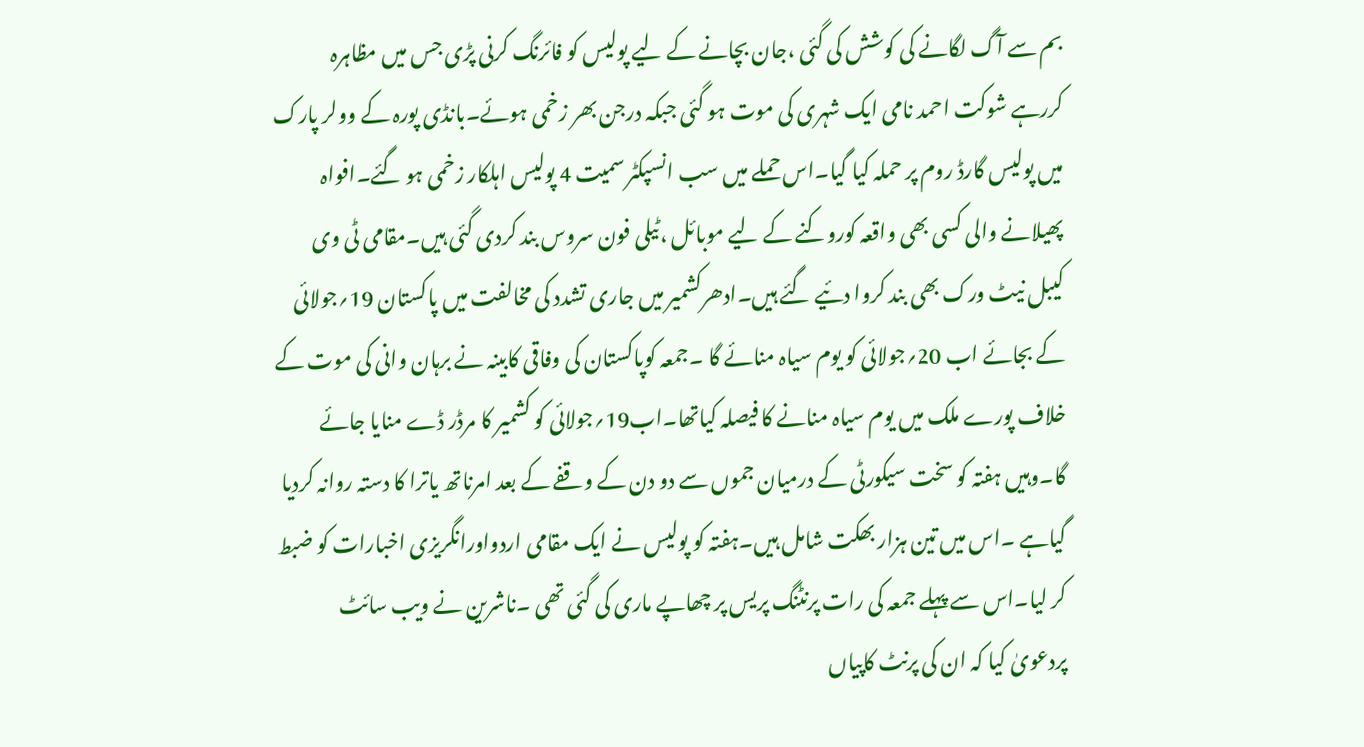بم سے آگ لگانے کی کوشش کی گئی ،جان بچانے کے لیے پولیس کو فائرنگ کرنی پڑی جس میں مظاہرہ کررہے شوکت احمد نامی ایک شہری کی موت ہو گئی جبکہ درجن بھر زخمی ہوئے۔بانڈی پورہ کے وولر پارک میں پولیس گارڈ روم پر حملہ کیا گیا۔اس حملے میں سب انسپکٹر سمیت 4 پولیس اہلکار زخمی ہو گئے۔افواہ پھیلانے والی کسی بھی واقعہ کوروکنے کے لیے موبائل ،ٹیلی فون سروس بند کردی گئی ہیں۔مقامی ٹی وی کیبل نیٹ ورک بھی بند کروا دئیے گئے ہیں۔ادھرکشمیر میں جاری تشدد کی مخالفت میں پاکستان 19؍جولائی کے بجائے اب 20؍جولائی کو یوم سیاہ منائے گا ۔جمعہ کوپاکستان کی وفاقی کابینہ نے برہان وانی کی موت کے خلاف پورے ملک میں یوم سیاہ منانے کا فیصلہ کیاتھا۔اب19؍جولائی کو کشمیر کا مرڈر ڈے منایا جائے گا۔وہیں ہفتہ کو سخت سیکورٹی کے درمیان جموں سے دو دن کے وقفے کے بعد امرناتھ یاترا کا دستہ روانہ کردیا گیاہے ۔اس میں تین ہزار بھکت شامل ہیں۔ہفتہ کو پولیس نے ایک مقامی اردواورانگریزی اخبارات کو ضبط کر لیا۔اس سے پہلے جمعہ کی رات پرنٹنگ پریس پر چھاپے ماری کی گئی تھی ۔ناشرین نے ویب سائٹ پردعویٰ کیا کہ ان کی پرنٹ کاپیاں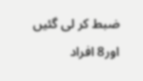ضبط کر لی گئیں اور8 افراد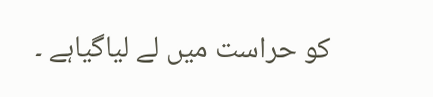کو حراست میں لے لیاگیاہے ۔